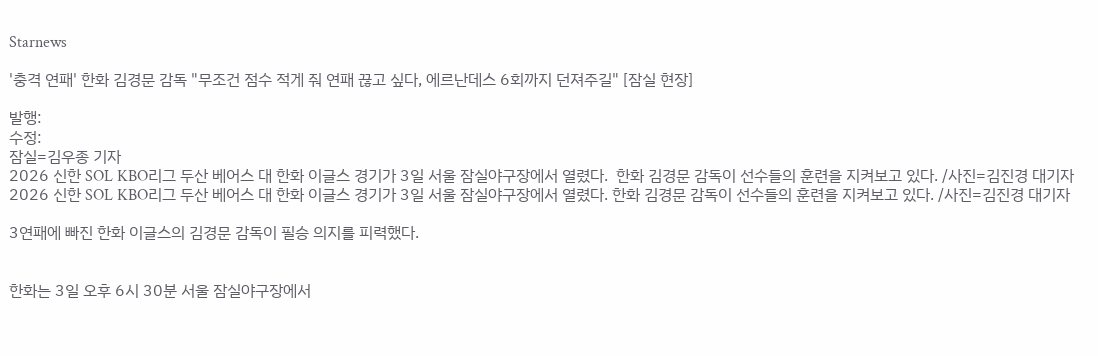Starnews

'충격 연패' 한화 김경문 감독 "무조건 점수 적게 줘 연패 끊고 싶다, 에르난데스 6회까지 던져주길" [잠실 현장]

발행:
수정:
잠실=김우종 기자
2026 신한 SOL KBO리그 두산 베어스 대 한화 이글스 경기가 3일 서울 잠실야구장에서 열렸다.  한화 김경문 감독이 선수들의 훈련을 지켜보고 있다. /사진=김진경 대기자
2026 신한 SOL KBO리그 두산 베어스 대 한화 이글스 경기가 3일 서울 잠실야구장에서 열렸다. 한화 김경문 감독이 선수들의 훈련을 지켜보고 있다. /사진=김진경 대기자

3연패에 빠진 한화 이글스의 김경문 감독이 필승 의지를 피력했다.


한화는 3일 오후 6시 30분 서울 잠실야구장에서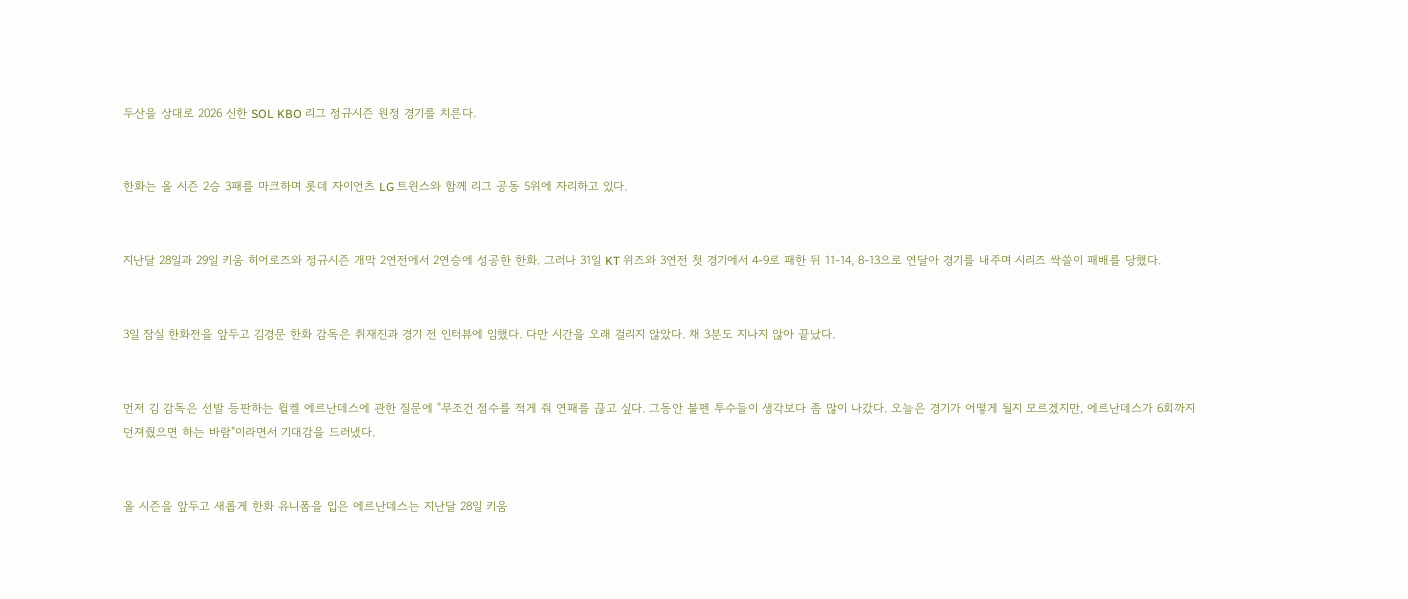두산을 상대로 2026 신한 SOL KBO 리그 정규시즌 원정 경기를 치른다.


한화는 올 시즌 2승 3패를 마크하며 롯데 자이언츠 LG 트윈스와 함께 리그 공동 5위에 자리하고 있다.


지난달 28일과 29일 키움 히어로즈와 정규시즌 개막 2연전에서 2연승에 성공한 한화. 그러나 31일 KT 위즈와 3연전 첫 경기에서 4-9로 패한 뒤 11-14, 8-13으로 연달아 경기를 내주며 시리즈 싹쓸이 패배를 당했다.


3일 잠실 한화전을 앞두고 김경문 한화 감독은 취재진과 경기 전 인터뷰에 임했다. 다만 시간을 오래 걸리지 않았다. 채 3분도 지나지 않아 끝났다.


먼저 김 감독은 선발 등판하는 윌켈 에르난데스에 관한 질문에 "무조건 점수를 적게 줘 연패를 끊고 싶다. 그동안 불펜 투수들이 생각보다 좀 많이 나갔다. 오늘은 경기가 어떻게 될지 모르겠지만, 에르난데스가 6회까지 던져줬으면 하는 바람"이라면서 기대감을 드러냈다.


올 시즌을 앞두고 새롭게 한화 유니폼을 입은 에르난데스는 지난달 28일 키움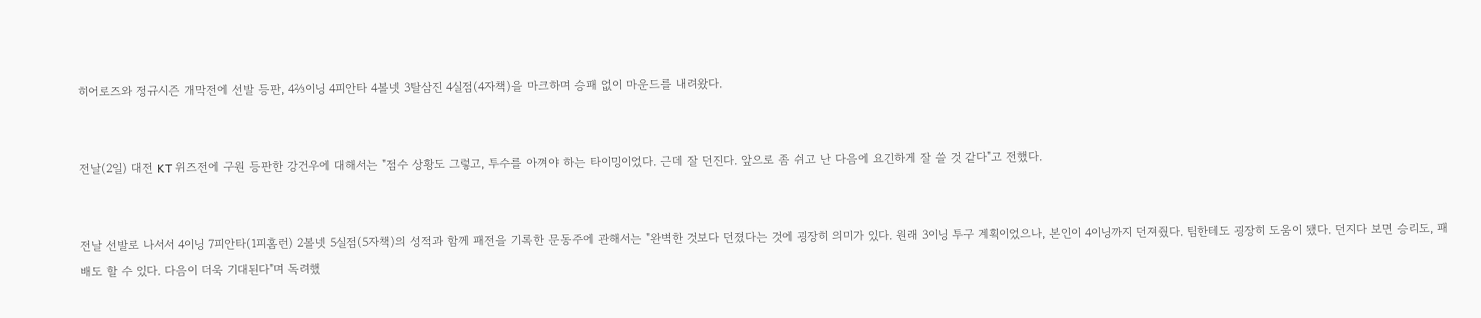히어로즈와 정규시즌 개막전에 선발 등판, 4⅔이닝 4피안타 4볼넷 3탈삼진 4실점(4자책)을 마크하며 승패 없이 마운드를 내려왔다.


전날(2일) 대전 KT 위즈전에 구원 등판한 강건우에 대해서는 "점수 상황도 그렇고, 투수를 아껴야 하는 타이밍이었다. 근데 잘 던진다. 앞으로 좀 쉬고 난 다음에 요긴하게 잘 쓸 것 같다"고 전했다.


전날 선발로 나서서 4이닝 7피안타(1피홈런) 2볼넷 5실점(5자책)의 성적과 함께 패전을 기록한 문동주에 관해서는 "완벽한 것보다 던졌다는 것에 굉장히 의미가 있다. 원래 3이닝 투구 계획이었으나, 본인이 4이닝까지 던져줬다. 팀한테도 굉장히 도움이 됐다. 던지다 보면 승리도, 패배도 할 수 있다. 다음이 더욱 기대된다"며 독려했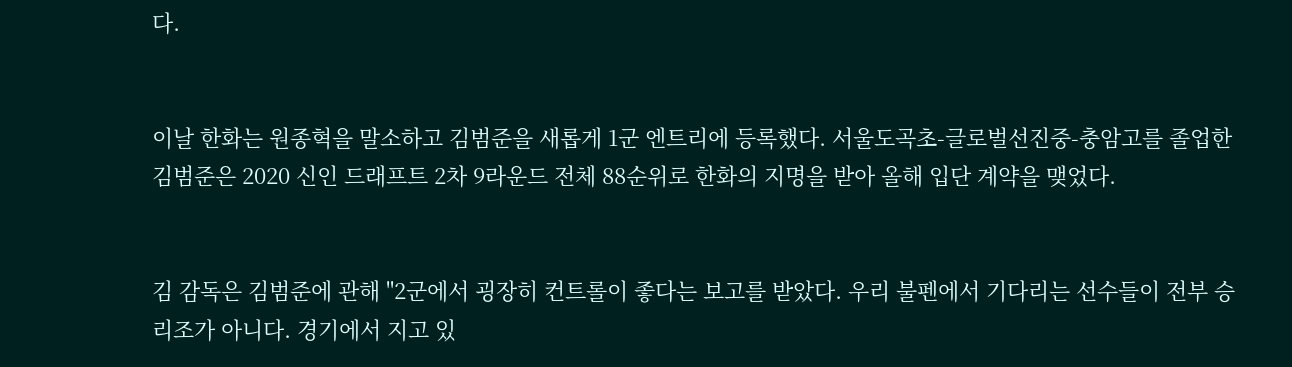다.


이날 한화는 원종혁을 말소하고 김범준을 새롭게 1군 엔트리에 등록했다. 서울도곡초-글로벌선진중-충암고를 졸업한 김범준은 2020 신인 드래프트 2차 9라운드 전체 88순위로 한화의 지명을 받아 올해 입단 계약을 맺었다.


김 감독은 김범준에 관해 "2군에서 굉장히 컨트롤이 좋다는 보고를 받았다. 우리 불펜에서 기다리는 선수들이 전부 승리조가 아니다. 경기에서 지고 있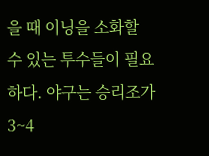을 때 이닝을 소화할 수 있는 투수들이 필요하다. 야구는 승리조가 3~4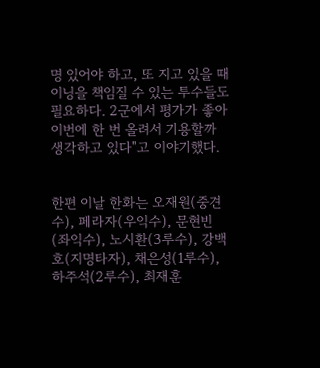명 있어야 하고, 또 지고 있을 때 이닝을 책임질 수 있는 투수들도 필요하다. 2군에서 평가가 좋아 이번에 한 번 올려서 기용할까 생각하고 있다"고 이야기했다.


한편 이날 한화는 오재원(중견수), 페라자(우익수), 문현빈(좌익수), 노시환(3루수), 강백호(지명타자), 채은성(1루수), 하주석(2루수), 최재훈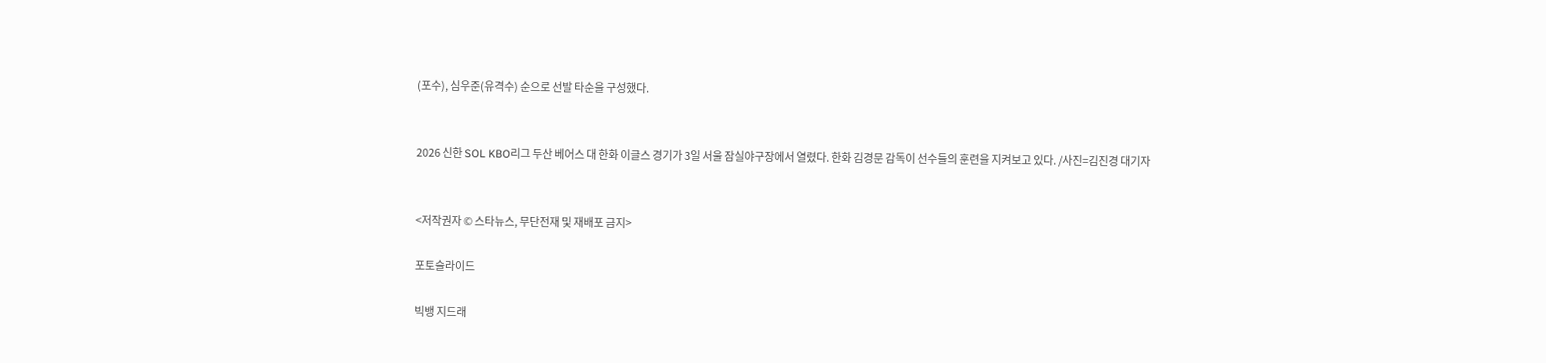(포수), 심우준(유격수) 순으로 선발 타순을 구성했다.


2026 신한 SOL KBO리그 두산 베어스 대 한화 이글스 경기가 3일 서울 잠실야구장에서 열렸다. 한화 김경문 감독이 선수들의 훈련을 지켜보고 있다. /사진=김진경 대기자


<저작권자 © 스타뉴스, 무단전재 및 재배포 금지>

포토슬라이드

빅뱅 지드래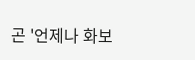곤 '언제나 화보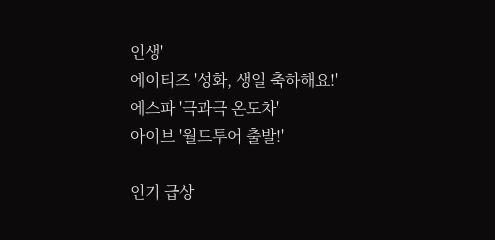인생'
에이티즈 '성화, 생일 축하해요!'
에스파 '극과극 온도차'
아이브 '월드투어 출발!'

인기 급상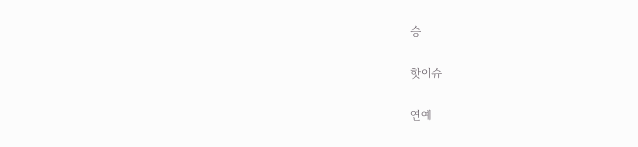승

핫이슈

연예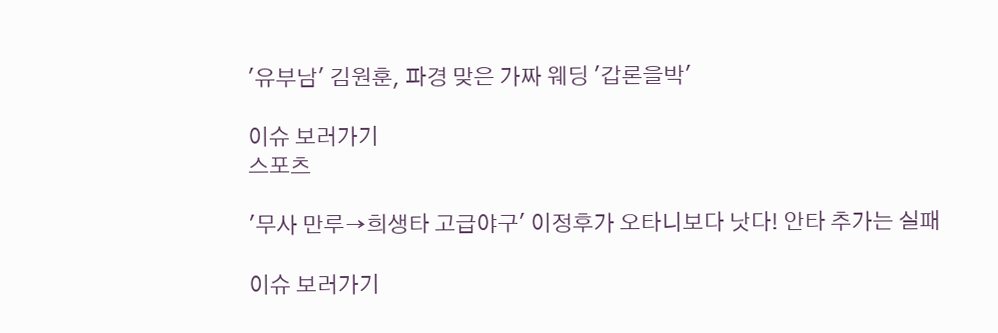'유부남' 김원훈, 파경 맞은 가짜 웨딩 '갑론을박'

이슈 보러가기
스포츠

'무사 만루→희생타 고급야구' 이정후가 오타니보다 낫다! 안타 추가는 실패

이슈 보러가기